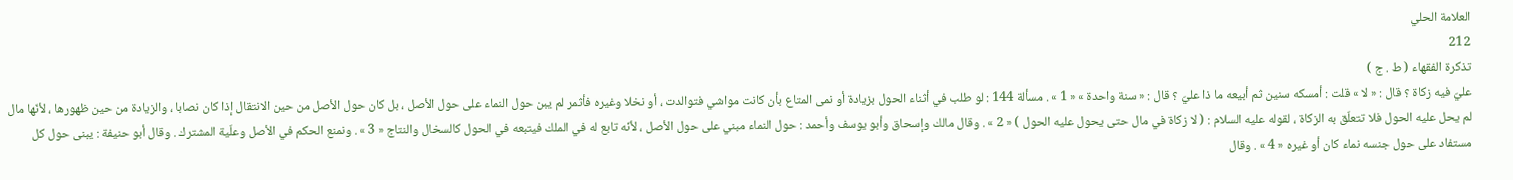العلامة الحلي
212
تذكرة الفقهاء ( ط . ج )
عليّ فيه زكاة ؟ قال : « لا » قلت : أمسكه سنين ثم أبيعه ما ذا عليّ ؟ قال : « سنة واحدة » « 1 » . مسألة 144 : لو طلب في أثناء الحول بزيادة أو نمى المتاع بأن كانت مواشي فتوالدت ، أو نخلا وغيره فأثمر لم يبن حول النماء على حول الأصل ، بل كان حول الأصل من حين الانتقال إذا كان نصابا ، والزيادة من حين ظهورها ، لأنّها مال لم يحل عليه الحول فلا تتعلّق به الزكاة ، لقوله عليه السلام : ( لا زكاة في مال حتى يحول عليه الحول ) « 2 » . وقال مالك وإسحاق وأبو يوسف وأحمد : حول النماء مبني على حول الأصل ، لأنّه تابع له في الملك فيتبعه في الحول كالسخال والنتاج « 3 » . ونمنع الحكم في الأصل وعلّية المشترك . وقال أبو حنيفة : يبنى حول كل مستفاد على حول جنسه نماء كان أو غيره « 4 » . وقال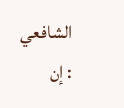الشافعي : إن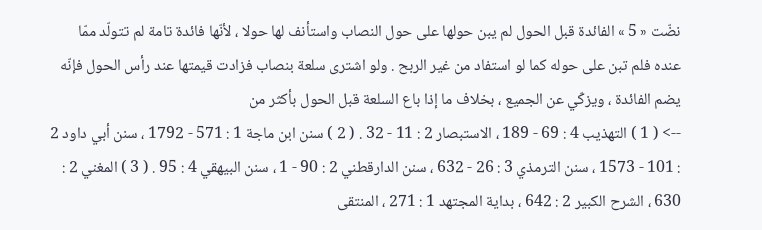نضّت « 5 » الفائدة قبل الحول لم يبن حولها على حول النصاب واستأنف لها حولا ، لأنّها فائدة تامة لم تتولّد ممّا عنده فلم تبن على حوله كما لو استفاد من غير الربح . ولو اشترى سلعة بنصاب فزادت قيمتها عند رأس الحول فإنّه يضم الفائدة ، ويزكّي عن الجميع ، بخلاف ما إذا باع السلعة قبل الحول بأكثر من
--> ( 1 ) التهذيب 4 : 69 - 189 ، الاستبصار 2 : 11 - 32 . ( 2 ) سنن ابن ماجة 1 : 571 - 1792 ، سنن أبي داود 2 : 101 - 1573 ، سنن الترمذي 3 : 26 - 632 ، سنن الدارقطني 2 : 90 - 1 ، سنن البيهقي 4 : 95 . ( 3 ) المغني 2 : 630 ، الشرح الكبير 2 : 642 ، بداية المجتهد 1 : 271 ، المنتقى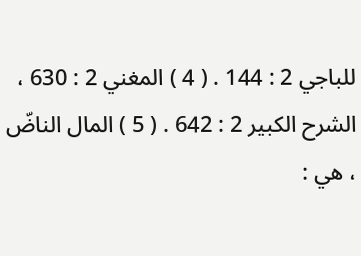للباجي 2 : 144 . ( 4 ) المغني 2 : 630 ، الشرح الكبير 2 : 642 . ( 5 ) المال الناضّ ، هي :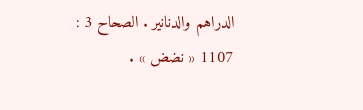الدراهم والدنانير . الصحاح 3 : 1107 « نضض » .